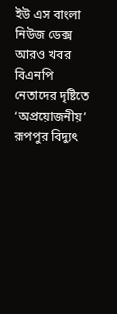ইউ এস বাংলা নিউজ ডেক্স
আরও খবর
বিএনপি নেতাদের দৃষ্টিতে ‘অপ্রয়োজনীয়’ রূপপুর বিদ্যুৎ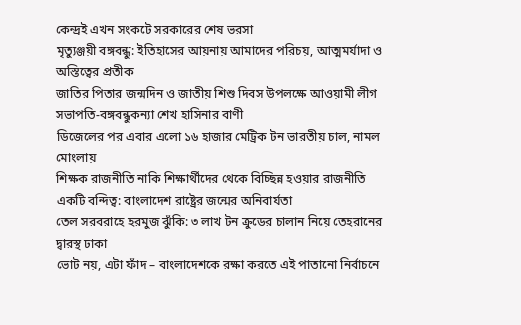কেন্দ্রই এখন সংকটে সরকারের শেষ ভরসা
মৃত্যুঞ্জয়ী বঙ্গবন্ধু: ইতিহাসের আয়নায় আমাদের পরিচয়, আত্মমর্যাদা ও অস্তিত্বের প্রতীক
জাতির পিতার জন্মদিন ও জাতীয় শিশু দিবস উপলক্ষে আওয়ামী লীগ সভাপতি-বঙ্গবন্ধুকন্যা শেখ হাসিনার বাণী
ডিজেলের পর এবার এলো ১৬ হাজার মেট্রিক টন ভারতীয় চাল, নামল মোংলায়
শিক্ষক রাজনীতি নাকি শিক্ষার্থীদের থেকে বিচ্ছিন্ন হওয়ার রাজনীতি
একটি বন্দিত্ব: বাংলাদেশ রাষ্ট্রের জন্মের অনিবার্যতা
তেল সরবরাহে হরমুজ ঝুঁকি: ৩ লাখ টন ক্রুডের চালান নিয়ে তেহরানের দ্বারস্থ ঢাকা
ভোট নয়, এটা ফাঁদ – বাংলাদেশকে রক্ষা করতে এই পাতানো নির্বাচনে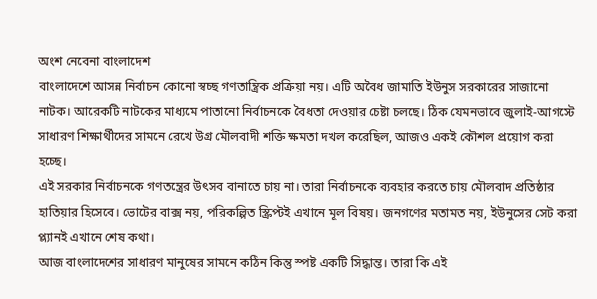অংশ নেবেনা বাংলাদেশ
বাংলাদেশে আসন্ন নির্বাচন কোনো স্বচ্ছ গণতান্ত্রিক প্রক্রিয়া নয়। এটি অবৈধ জামাতি ইউনুস সরকারের সাজানো নাটক। আরেকটি নাটকের মাধ্যমে পাতানো নির্বাচনকে বৈধতা দেওয়ার চেষ্টা চলছে। ঠিক যেমনভাবে জুলাই-আগস্টে সাধারণ শিক্ষার্থীদের সামনে রেখে উগ্র মৌলবাদী শক্তি ক্ষমতা দখল করেছিল, আজও একই কৌশল প্রয়োগ করা হচ্ছে।
এই সরকার নির্বাচনকে গণতন্ত্রের উৎসব বানাতে চায় না। তারা নির্বাচনকে ব্যবহার করতে চায় মৌলবাদ প্রতিষ্ঠার হাতিয়ার হিসেবে। ভোটের বাক্স নয়, পরিকল্পিত স্ক্রিপ্টই এখানে মূল বিষয়। জনগণের মতামত নয়, ইউনুসের সেট করা প্ল্যানই এখানে শেষ কথা।
আজ বাংলাদেশের সাধারণ মানুষের সামনে কঠিন কিন্তু স্পষ্ট একটি সিদ্ধান্ত। তারা কি এই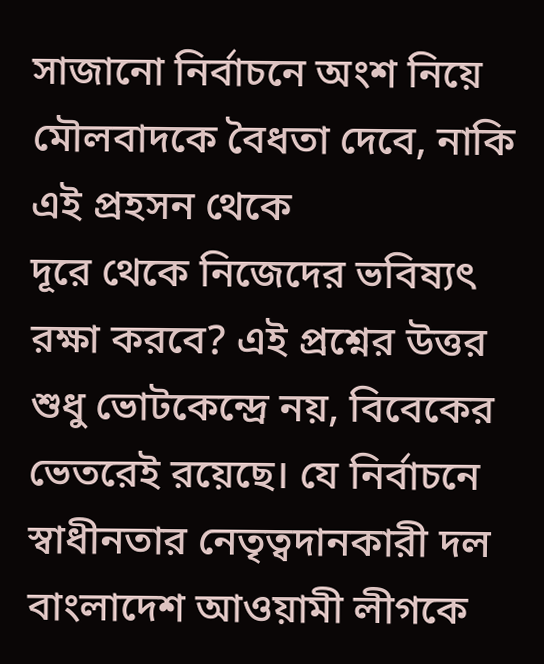সাজানো নির্বাচনে অংশ নিয়ে মৌলবাদকে বৈধতা দেবে, নাকি এই প্রহসন থেকে
দূরে থেকে নিজেদের ভবিষ্যৎ রক্ষা করবে? এই প্রশ্নের উত্তর শুধু ভোটকেন্দ্রে নয়, বিবেকের ভেতরেই রয়েছে। যে নির্বাচনে স্বাধীনতার নেতৃত্বদানকারী দল বাংলাদেশ আওয়ামী লীগকে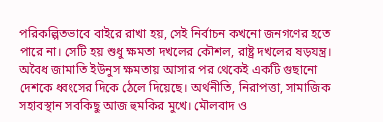পরিকল্পিতভাবে বাইরে রাখা হয়, সেই নির্বাচন কখনো জনগণের হতে পারে না। সেটি হয় শুধু ক্ষমতা দখলের কৌশল, রাষ্ট্র দখলের ষড়যন্ত্র। অবৈধ জামাতি ইউনুস ক্ষমতায় আসার পর থেকেই একটি গুছানো দেশকে ধ্বংসের দিকে ঠেলে দিয়েছে। অর্থনীতি, নিরাপত্তা, সামাজিক সহাবস্থান সবকিছু আজ হুমকির মুখে। মৌলবাদ ও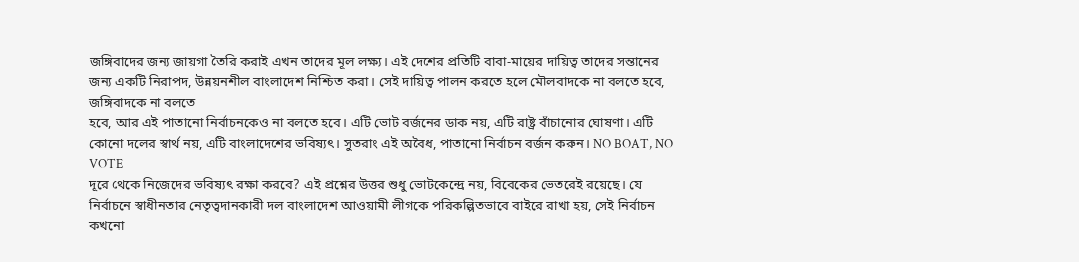জঙ্গিবাদের জন্য জায়গা তৈরি করাই এখন তাদের মূল লক্ষ্য। এই দেশের প্রতিটি বাবা-মায়ের দায়িত্ব তাদের সন্তানের জন্য একটি নিরাপদ, উন্নয়নশীল বাংলাদেশ নিশ্চিত করা। সেই দায়িত্ব পালন করতে হলে মৌলবাদকে না বলতে হবে, জঙ্গিবাদকে না বলতে
হবে, আর এই পাতানো নির্বাচনকেও না বলতে হবে। এটি ভোট বর্জনের ডাক নয়, এটি রাষ্ট্র বাঁচানোর ঘোষণা। এটি কোনো দলের স্বার্থ নয়, এটি বাংলাদেশের ভবিষ্যৎ। সুতরাং এই অবৈধ, পাতানো নির্বাচন বর্জন করুন। NO BOAT, NO VOTE
দূরে থেকে নিজেদের ভবিষ্যৎ রক্ষা করবে? এই প্রশ্নের উত্তর শুধু ভোটকেন্দ্রে নয়, বিবেকের ভেতরেই রয়েছে। যে নির্বাচনে স্বাধীনতার নেতৃত্বদানকারী দল বাংলাদেশ আওয়ামী লীগকে পরিকল্পিতভাবে বাইরে রাখা হয়, সেই নির্বাচন কখনো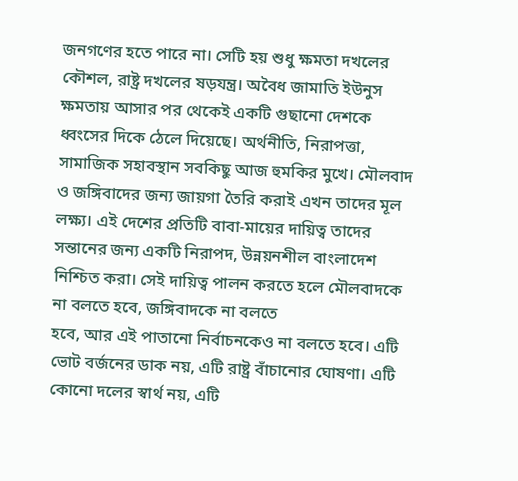জনগণের হতে পারে না। সেটি হয় শুধু ক্ষমতা দখলের কৌশল, রাষ্ট্র দখলের ষড়যন্ত্র। অবৈধ জামাতি ইউনুস ক্ষমতায় আসার পর থেকেই একটি গুছানো দেশকে ধ্বংসের দিকে ঠেলে দিয়েছে। অর্থনীতি, নিরাপত্তা, সামাজিক সহাবস্থান সবকিছু আজ হুমকির মুখে। মৌলবাদ ও জঙ্গিবাদের জন্য জায়গা তৈরি করাই এখন তাদের মূল লক্ষ্য। এই দেশের প্রতিটি বাবা-মায়ের দায়িত্ব তাদের সন্তানের জন্য একটি নিরাপদ, উন্নয়নশীল বাংলাদেশ নিশ্চিত করা। সেই দায়িত্ব পালন করতে হলে মৌলবাদকে না বলতে হবে, জঙ্গিবাদকে না বলতে
হবে, আর এই পাতানো নির্বাচনকেও না বলতে হবে। এটি ভোট বর্জনের ডাক নয়, এটি রাষ্ট্র বাঁচানোর ঘোষণা। এটি কোনো দলের স্বার্থ নয়, এটি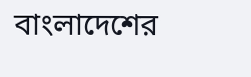বাংলাদেশের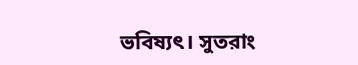ভবিষ্যৎ। সুতরাং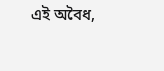এই অবৈধ,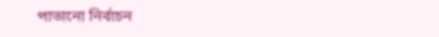পাতানো নির্বাচন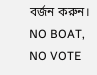বর্জন করুন। NO BOAT, NO VOTE